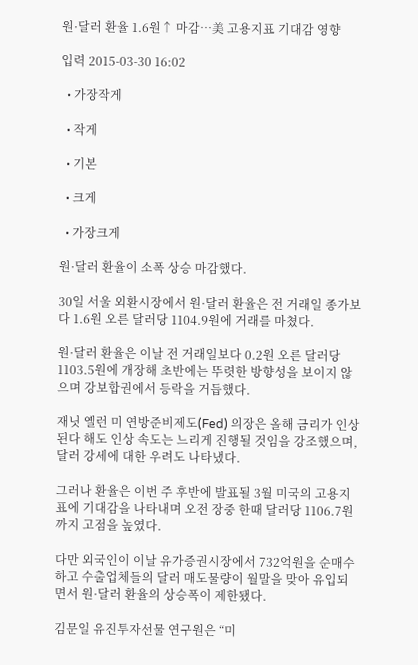원·달러 환율 1.6원↑ 마감…美 고용지표 기대감 영향

입력 2015-03-30 16:02

  • 가장작게

  • 작게

  • 기본

  • 크게

  • 가장크게

원·달러 환율이 소폭 상승 마감했다.

30일 서울 외환시장에서 원·달러 환율은 전 거래일 종가보다 1.6원 오른 달러당 1104.9원에 거래를 마쳤다.

원·달러 환율은 이날 전 거래일보다 0.2원 오른 달러당 1103.5원에 개장해 초반에는 뚜렷한 방향성을 보이지 않으며 강보합권에서 등락을 거듭했다.

재닛 옐런 미 연방준비제도(Fed) 의장은 올해 금리가 인상된다 해도 인상 속도는 느리게 진행될 것임을 강조했으며, 달러 강세에 대한 우려도 나타냈다.

그러나 환율은 이번 주 후반에 발표될 3월 미국의 고용지표에 기대감을 나타내며 오전 장중 한때 달러당 1106.7원까지 고점을 높였다.

다만 외국인이 이날 유가증권시장에서 732억원을 순매수하고 수출업체들의 달러 매도물량이 월말을 맞아 유입되면서 원·달러 환율의 상승폭이 제한됐다.

김문일 유진투자선물 연구원은 “미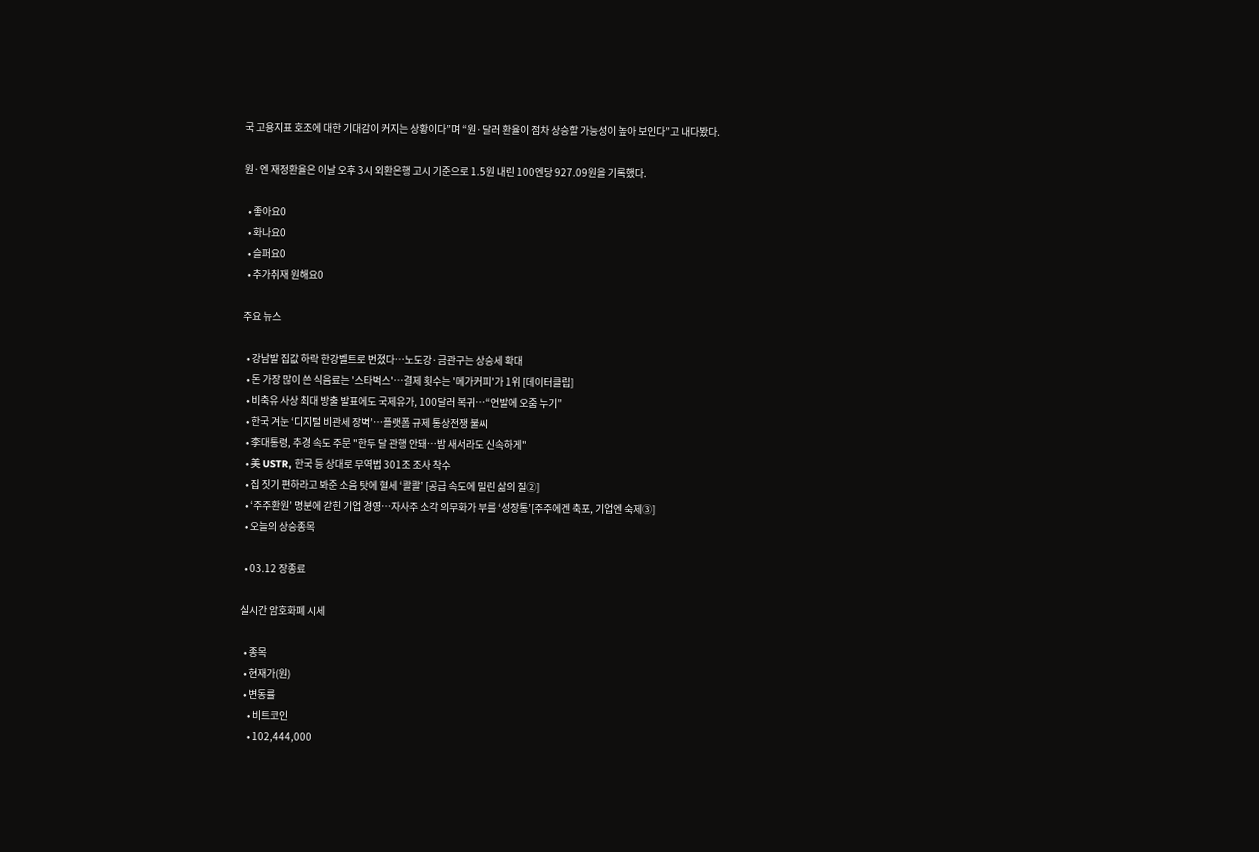국 고용지표 호조에 대한 기대감이 커지는 상황이다”며 “원·달러 환율이 점차 상승할 가능성이 높아 보인다”고 내다봤다.

원·엔 재정환율은 이날 오후 3시 외환은행 고시 기준으로 1.5원 내린 100엔당 927.09원을 기록했다.

  • 좋아요0
  • 화나요0
  • 슬퍼요0
  • 추가취재 원해요0

주요 뉴스

  • 강남발 집값 하락 한강벨트로 번졌다⋯노도강·금관구는 상승세 확대
  • 돈 가장 많이 쓴 식음료는 '스타벅스'…결제 횟수는 '메가커피'가 1위 [데이터클립]
  • 비축유 사상 최대 방출 발표에도 국제유가, 100달러 복귀⋯“언발에 오줌 누기”
  • 한국 겨눈 ‘디지털 비관세 장벽’…플랫폼 규제 통상전쟁 불씨
  • 李대통령, 추경 속도 주문 "한두 달 관행 안돼…밤 새서라도 신속하게"
  • 美 USTR, 한국 등 상대로 무역법 301조 조사 착수
  • 집 짓기 편하라고 봐준 소음 탓에 혈세 ‘콸콸’ [공급 속도에 밀린 삶의 질②]
  • ‘주주환원’ 명분에 갇힌 기업 경영…자사주 소각 의무화가 부를 ‘성장통’[주주에겐 축포, 기업엔 숙제③]
  • 오늘의 상승종목

  • 03.12 장종료

실시간 암호화폐 시세

  • 종목
  • 현재가(원)
  • 변동률
    • 비트코인
    • 102,444,000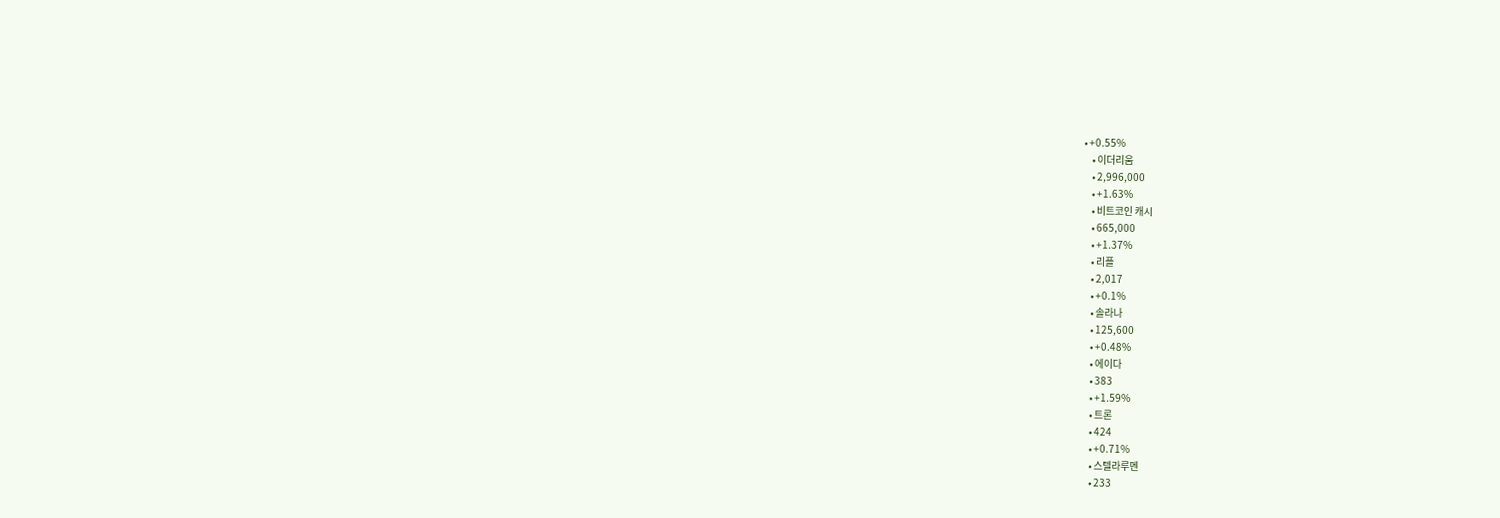• +0.55%
    • 이더리움
    • 2,996,000
    • +1.63%
    • 비트코인 캐시
    • 665,000
    • +1.37%
    • 리플
    • 2,017
    • +0.1%
    • 솔라나
    • 125,600
    • +0.48%
    • 에이다
    • 383
    • +1.59%
    • 트론
    • 424
    • +0.71%
    • 스텔라루멘
    • 233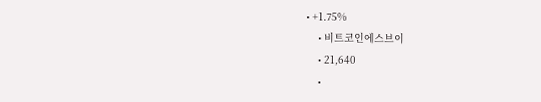• +1.75%
    • 비트코인에스브이
    • 21,640
    •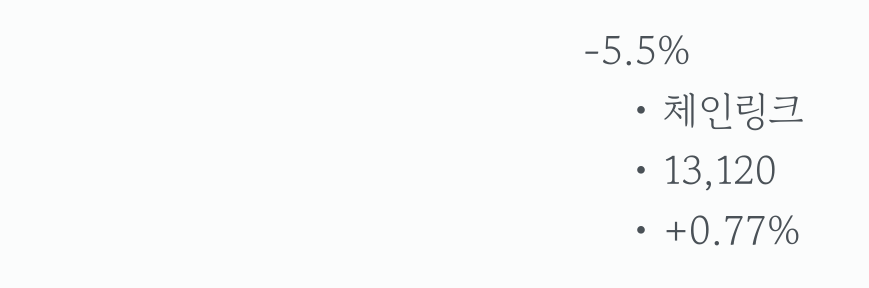-5.5%
    • 체인링크
    • 13,120
    • +0.77%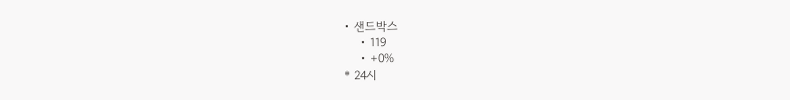• 샌드박스
    • 119
    • +0%
* 24시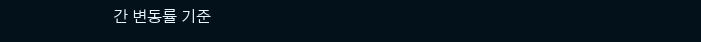간 변동률 기준